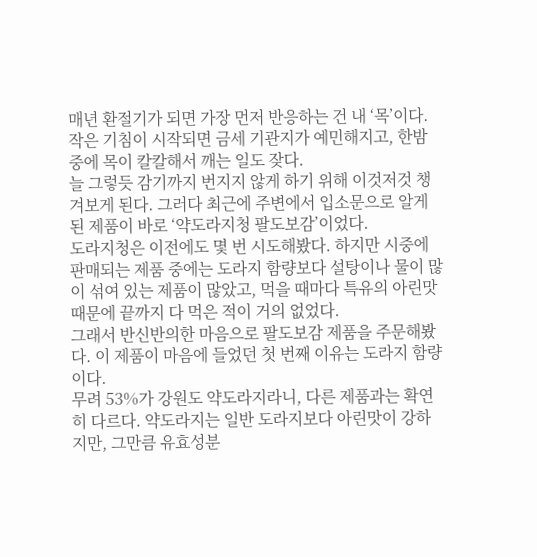매년 환절기가 되면 가장 먼저 반응하는 건 내 ‘목’이다. 작은 기침이 시작되면 금세 기관지가 예민해지고, 한밤중에 목이 칼칼해서 깨는 일도 잦다.
늘 그렇듯 감기까지 번지지 않게 하기 위해 이것저것 챙겨보게 된다. 그러다 최근에 주변에서 입소문으로 알게 된 제품이 바로 ‘약도라지청 팔도보감’이었다.
도라지청은 이전에도 몇 번 시도해봤다. 하지만 시중에 판매되는 제품 중에는 도라지 함량보다 설탕이나 물이 많이 섞여 있는 제품이 많았고, 먹을 때마다 특유의 아린맛 때문에 끝까지 다 먹은 적이 거의 없었다.
그래서 반신반의한 마음으로 팔도보감 제품을 주문해봤다. 이 제품이 마음에 들었던 첫 번째 이유는 도라지 함량이다.
무려 53%가 강원도 약도라지라니, 다른 제품과는 확연히 다르다. 약도라지는 일반 도라지보다 아린맛이 강하지만, 그만큼 유효성분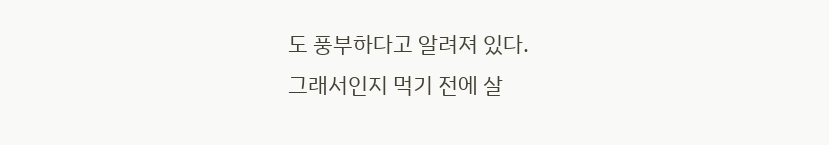도 풍부하다고 알려져 있다.
그래서인지 먹기 전에 살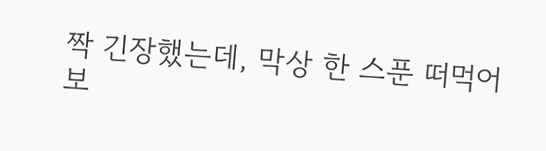짝 긴장했는데, 막상 한 스푼 떠먹어보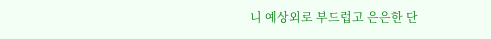니 예상외로 부드럽고 은은한 단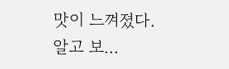맛이 느껴졌다. 알고 보...